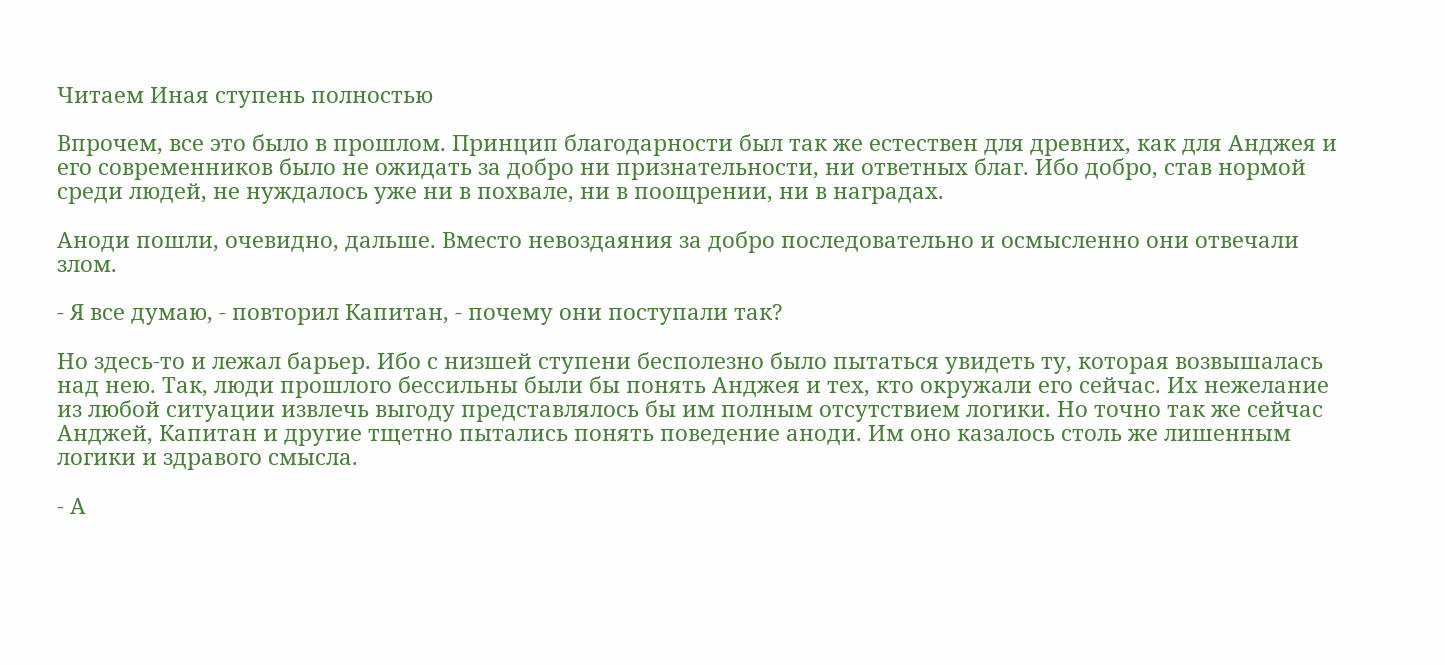Читаем Иная ступень полностью

Впрочем, все это было в прошлом. Принцип благодарности был так же естествен для древних, как для Анджея и его современников было не ожидать за добро ни признательности, ни ответных благ. Ибо добро, став нормой среди людей, не нуждалось уже ни в похвале, ни в поощрении, ни в наградах.

Аноди пошли, очевидно, дальше. Вместо невоздаяния за добро последовательно и осмысленно они отвечали злом.

- Я все думаю, - повторил Капитан, - почему они поступали так?

Но здесь-то и лежал барьер. Ибо с низшей ступени бесполезно было пытаться увидеть ту, которая возвышалась над нею. Так, люди прошлого бессильны были бы понять Анджея и тех, кто окружали его сейчас. Их нежелание из любой ситуации извлечь выгоду представлялось бы им полным отсутствием логики. Но точно так же сейчас Анджей, Капитан и другие тщетно пытались понять поведение аноди. Им оно казалось столь же лишенным логики и здравого смысла.

- А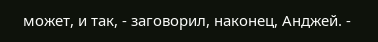может, и так, - заговорил, наконец, Анджей. -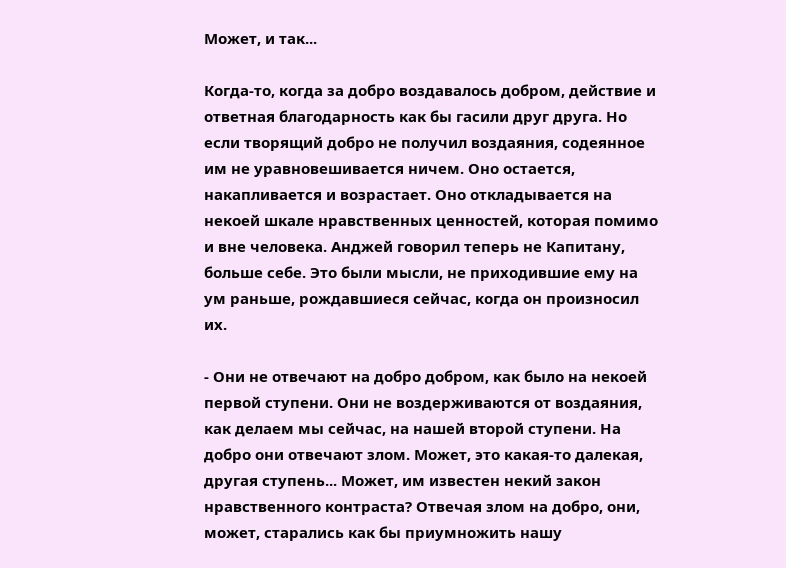Может, и так...

Когда-то, когда за добро воздавалось добром, действие и ответная благодарность как бы гасили друг друга. Но если творящий добро не получил воздаяния, содеянное им не уравновешивается ничем. Оно остается, накапливается и возрастает. Оно откладывается на некоей шкале нравственных ценностей, которая помимо и вне человека. Анджей говорил теперь не Капитану, больше себе. Это были мысли, не приходившие ему на ум раньше, рождавшиеся сейчас, когда он произносил их.

- Они не отвечают на добро добром, как было на некоей первой ступени. Они не воздерживаются от воздаяния, как делаем мы сейчас, на нашей второй ступени. На добро они отвечают злом. Может, это какая-то далекая, другая ступень... Может, им известен некий закон нравственного контраста? Отвечая злом на добро, они, может, старались как бы приумножить нашу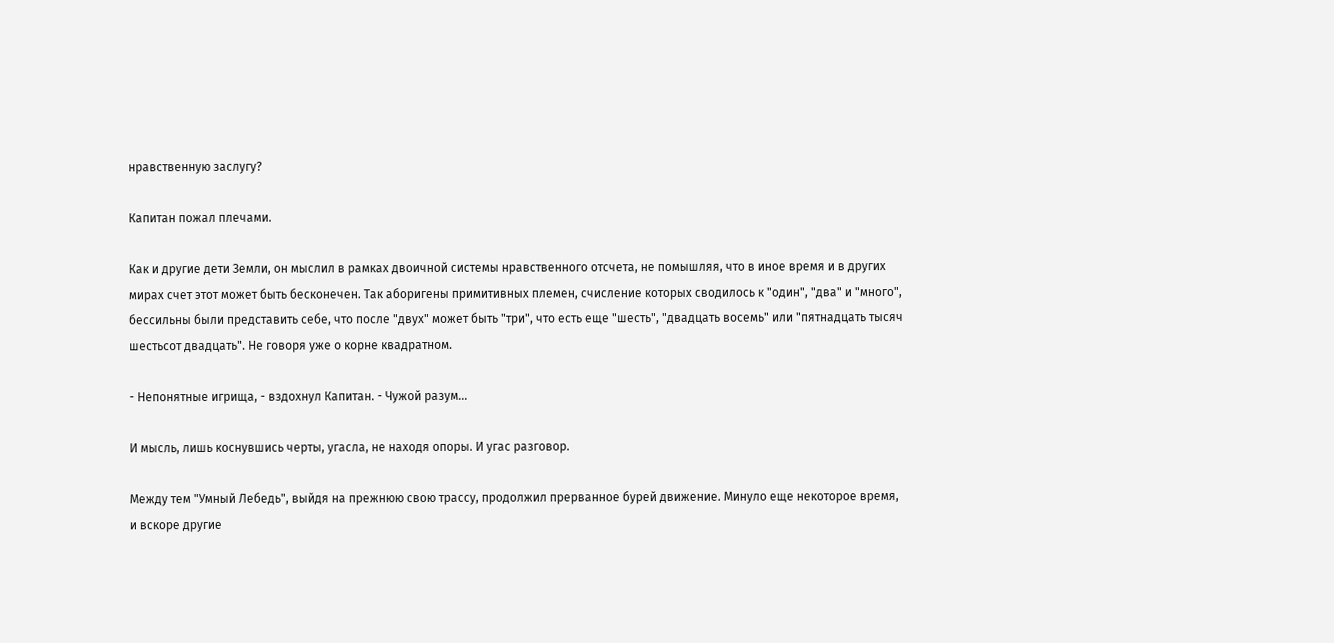нравственную заслугу?

Капитан пожал плечами.

Как и другие дети Земли, он мыслил в рамках двоичной системы нравственного отсчета, не помышляя, что в иное время и в других мирах счет этот может быть бесконечен. Так аборигены примитивных племен, счисление которых сводилось к "один", "два" и "много", бессильны были представить себе, что после "двух" может быть "три", что есть еще "шесть", "двадцать восемь" или "пятнадцать тысяч шестьсот двадцать". Не говоря уже о корне квадратном.

- Непонятные игрища, - вздохнул Капитан. - Чужой разум...

И мысль, лишь коснувшись черты, угасла, не находя опоры. И угас разговор.

Между тем "Умный Лебедь", выйдя на прежнюю свою трассу, продолжил прерванное бурей движение. Минуло еще некоторое время, и вскоре другие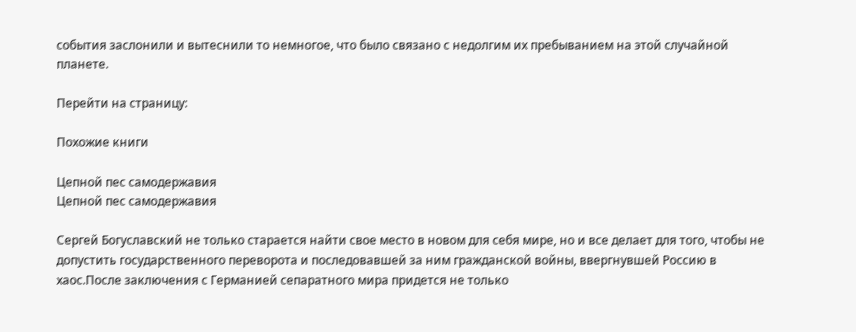события заслонили и вытеснили то немногое, что было связано с недолгим их пребыванием на этой случайной планете.

Перейти на страницу:

Похожие книги

Цепной пес самодержавия
Цепной пес самодержавия

Сергей Богуславский не только старается найти свое место в новом для себя мире, но и все делает для того, чтобы не допустить государственного переворота и последовавшей за ним гражданской войны, ввергнувшей Россию в хаос.После заключения с Германией сепаратного мира придется не только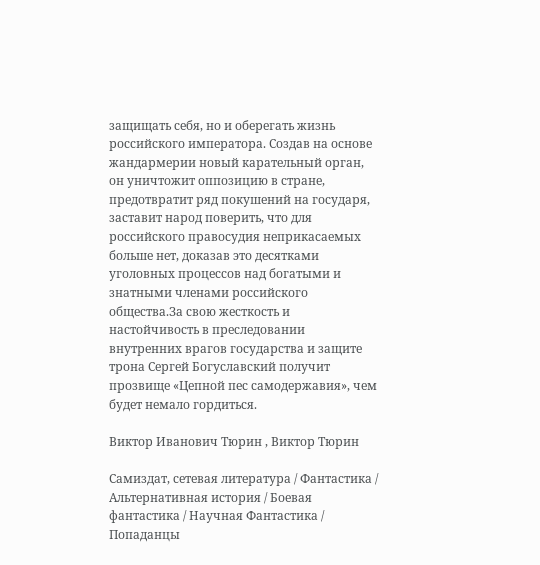защищать себя, но и оберегать жизнь российского императора. Создав на основе жандармерии новый карательный орган, он уничтожит оппозицию в стране, предотвратит ряд покушений на государя, заставит народ поверить, что для российского правосудия неприкасаемых больше нет, доказав это десятками уголовных процессов над богатыми и знатными членами российского общества.За свою жесткость и настойчивость в преследовании внутренних врагов государства и защите трона Сергей Богуславский получит прозвище «Цепной пес самодержавия», чем будет немало гордиться.

Виктор Иванович Тюрин , Виктор Тюрин

Самиздат, сетевая литература / Фантастика / Альтернативная история / Боевая фантастика / Научная Фантастика / Попаданцы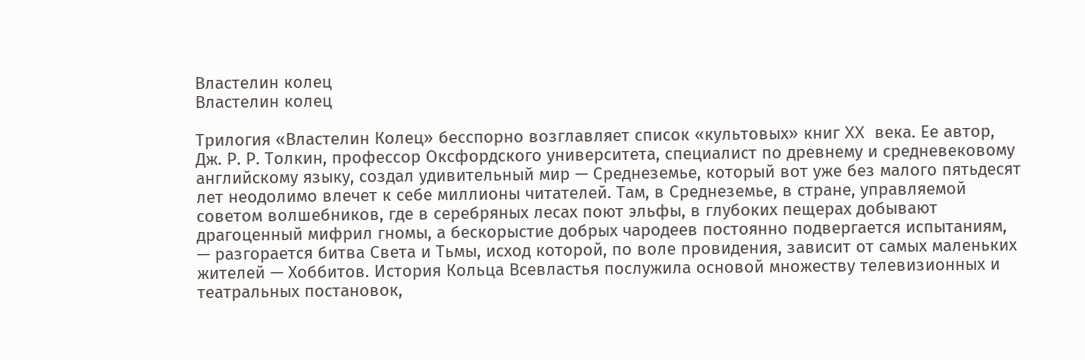Властелин колец
Властелин колец

Трилогия «Властелин Колец» бесспорно возглавляет список «культовых» книг XX века. Ее автор, Дж. Р. Р. Толкин, профессор Оксфордского университета, специалист по древнему и средневековому английскому языку, создал удивительный мир — Среднеземье, который вот уже без малого пятьдесят лет неодолимо влечет к себе миллионы читателей. Там, в Среднеземье, в стране, управляемой советом волшебников, где в серебряных лесах поют эльфы, в глубоких пещерах добывают драгоценный мифрил гномы, а бескорыстие добрых чародеев постоянно подвергается испытаниям, — разгорается битва Света и Тьмы, исход которой, по воле провидения, зависит от самых маленьких жителей — Хоббитов. История Кольца Всевластья послужила основой множеству телевизионных и театральных постановок,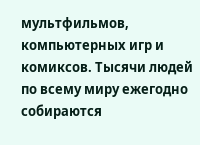мультфильмов, компьютерных игр и комиксов. Тысячи людей по всему миру ежегодно собираются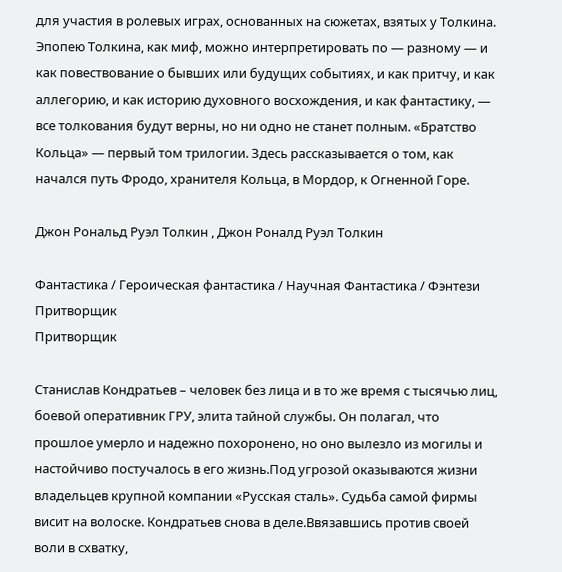для участия в ролевых играх, основанных на сюжетах, взятых у Толкина. Эпопею Толкина, как миф, можно интерпретировать по — разному — и как повествование о бывших или будущих событиях, и как притчу, и как аллегорию, и как историю духовного восхождения, и как фантастику, — все толкования будут верны, но ни одно не станет полным. «Братство Кольца» — первый том трилогии. Здесь рассказывается о том, как начался путь Фродо, хранителя Кольца, в Мордор, к Огненной Горе.

Джон Рональд Руэл Толкин , Джон Роналд Руэл Толкин

Фантастика / Героическая фантастика / Научная Фантастика / Фэнтези
Притворщик
Притворщик

Станислав Кондратьев – человек без лица и в то же время с тысячью лиц, боевой оперативник ГРУ, элита тайной службы. Он полагал, что прошлое умерло и надежно похоронено, но оно вылезло из могилы и настойчиво постучалось в его жизнь.Под угрозой оказываются жизни владельцев крупной компании «Русская сталь». Судьба самой фирмы висит на волоске. Кондратьев снова в деле.Ввязавшись против своей воли в схватку,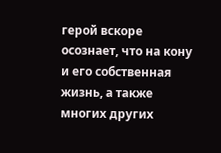герой вскоре осознает, что на кону и его собственная жизнь, а также многих других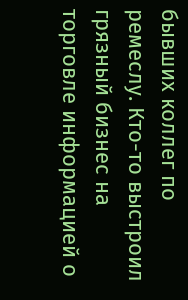бывших коллег по ремеслу. Кто-то выстроил грязный бизнес на торговле информацией о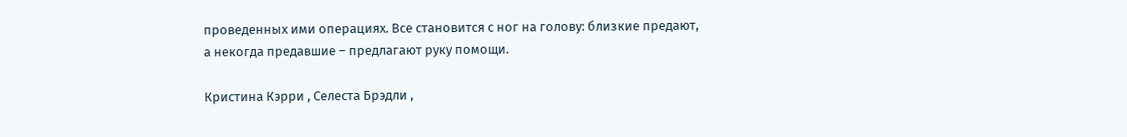проведенных ими операциях. Все становится с ног на голову: близкие предают, а некогда предавшие – предлагают руку помощи.

Кристина Кэрри , Селеста Брэдли ,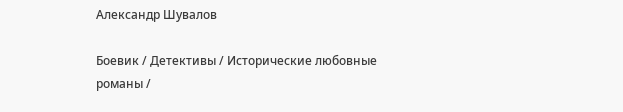Александр Шувалов

Боевик / Детективы / Исторические любовные романы /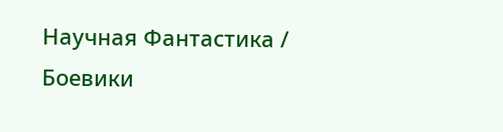Научная Фантастика / Боевики